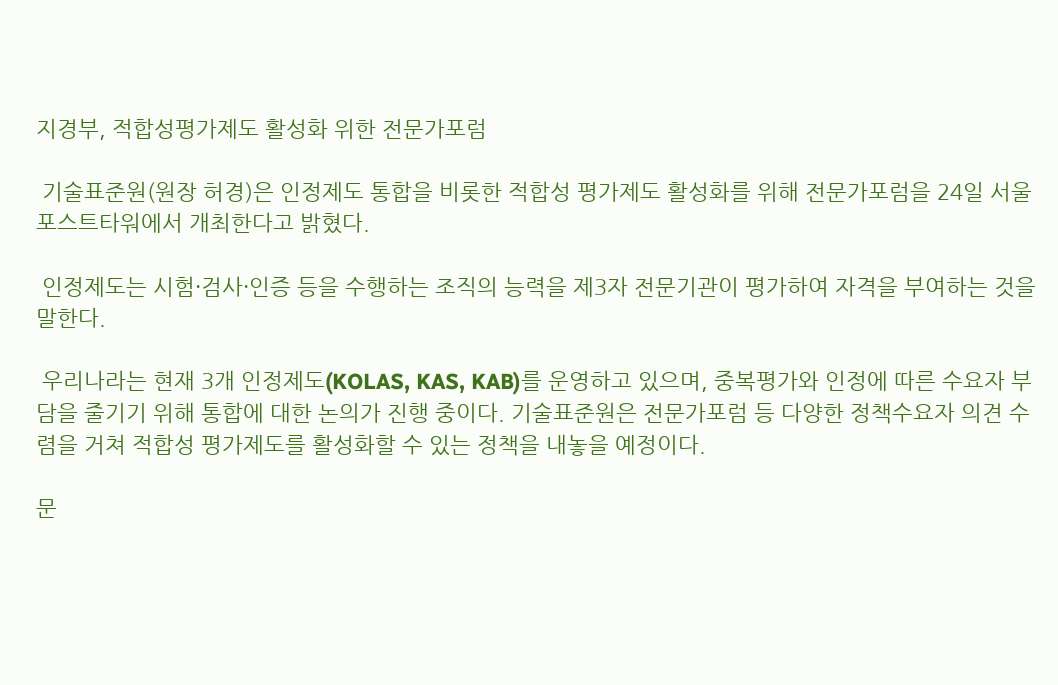지경부, 적합성평가제도 활성화 위한 전문가포럼

 기술표준원(원장 허경)은 인정제도 통합을 비롯한 적합성 평가제도 활성화를 위해 전문가포럼을 24일 서울 포스트타워에서 개최한다고 밝혔다.

 인정제도는 시험·검사·인증 등을 수행하는 조직의 능력을 제3자 전문기관이 평가하여 자격을 부여하는 것을 말한다.

 우리나라는 현재 3개 인정제도(KOLAS, KAS, KAB)를 운영하고 있으며, 중복평가와 인정에 따른 수요자 부담을 줄기기 위해 통합에 대한 논의가 진행 중이다. 기술표준원은 전문가포럼 등 다양한 정책수요자 의견 수렴을 거쳐 적합성 평가제도를 활성화할 수 있는 정책을 내놓을 예정이다.

문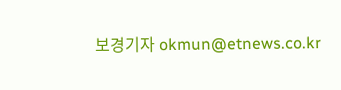보경기자 okmun@etnews.co.kr